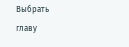Выбрать главу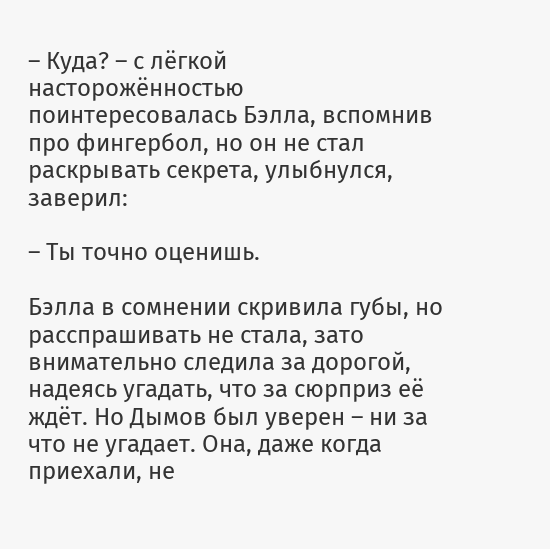– Куда? – с лёгкой насторожённостью поинтересовалась Бэлла, вспомнив про фингербол, но он не стал раскрывать секрета, улыбнулся, заверил:

– Ты точно оценишь.

Бэлла в сомнении скривила губы, но расспрашивать не стала, зато внимательно следила за дорогой, надеясь угадать, что за сюрприз её ждёт. Но Дымов был уверен – ни за что не угадает. Она, даже когда приехали, не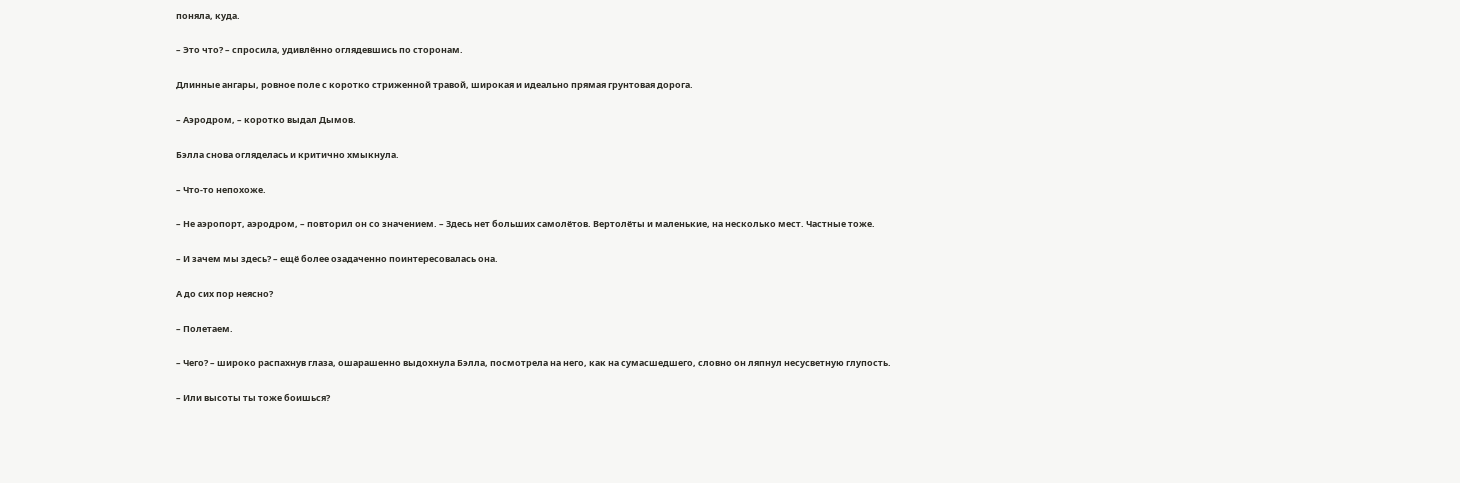поняла, куда.

– Это что? – спросила, удивлённо оглядевшись по сторонам.

Длинные ангары, ровное поле с коротко стриженной травой, широкая и идеально прямая грунтовая дорога.

– Аэродром, – коротко выдал Дымов.

Бэлла снова огляделась и критично хмыкнула.

– Что-то непохоже.

– Не аэропорт, аэродром, – повторил он со значением. – Здесь нет больших самолётов. Вертолёты и маленькие, на несколько мест. Частные тоже.

– И зачем мы здесь? – ещё более озадаченно поинтересовалась она.

А до сих пор неясно?

– Полетаем.

– Чего? – широко распахнув глаза, ошарашенно выдохнула Бэлла, посмотрела на него, как на сумасшедшего, словно он ляпнул несусветную глупость.

– Или высоты ты тоже боишься?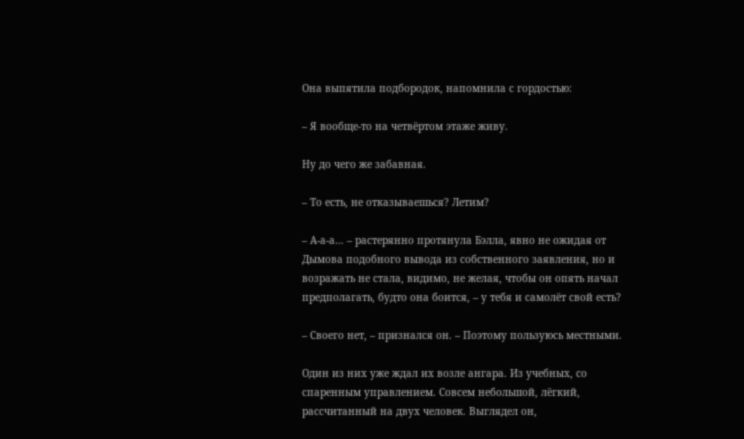Она выпятила подбородок, напомнила с гордостью:

– Я вообще-то на четвёртом этаже живу.

Ну до чего же забавная.

– То есть, не отказываешься? Летим?

– А-а-а… – растерянно протянула Бэлла, явно не ожидая от Дымова подобного вывода из собственного заявления, но и возражать не стала, видимо, не желая, чтобы он опять начал предполагать, будто она боится, – у тебя и самолёт свой есть?

– Своего нет, – признался он. – Поэтому пользуюсь местными.

Один из них уже ждал их возле ангара. Из учебных, со спаренным управлением. Совсем небольшой, лёгкий, рассчитанный на двух человек. Выглядел он,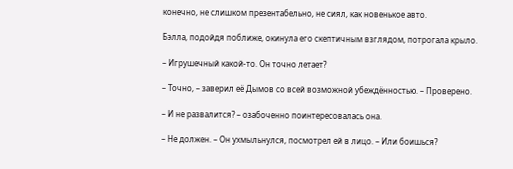конечно, не слишком презентабельно, не сиял, как новенькое авто.

Бэлла, подойдя поближе, окинула его скептичным взглядом, потрогала крыло.

– Игрушечный какой-то. Он точно летает?

– Точно, – заверил её Дымов со всей возможной убеждённостью. – Проверено.

– И не развалится? – озабоченно поинтересовалась она.

– Не должен. – Он ухмыльнулся, посмотрел ей в лицо. – Или боишься?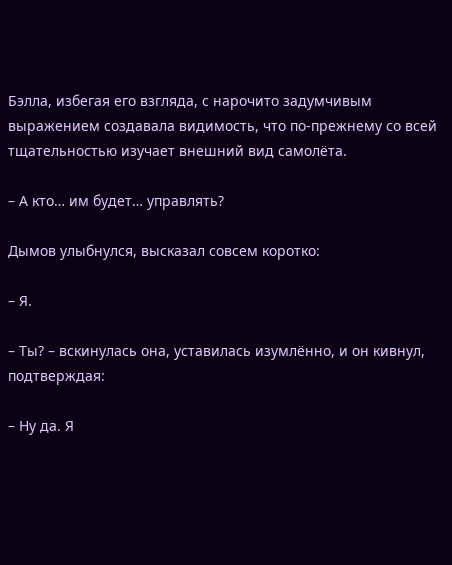Бэлла, избегая его взгляда, с нарочито задумчивым выражением создавала видимость, что по-прежнему со всей тщательностью изучает внешний вид самолёта.

– А кто… им будет… управлять?

Дымов улыбнулся, высказал совсем коротко:

– Я.

– Ты? – вскинулась она, уставилась изумлённо, и он кивнул, подтверждая:

– Ну да. Я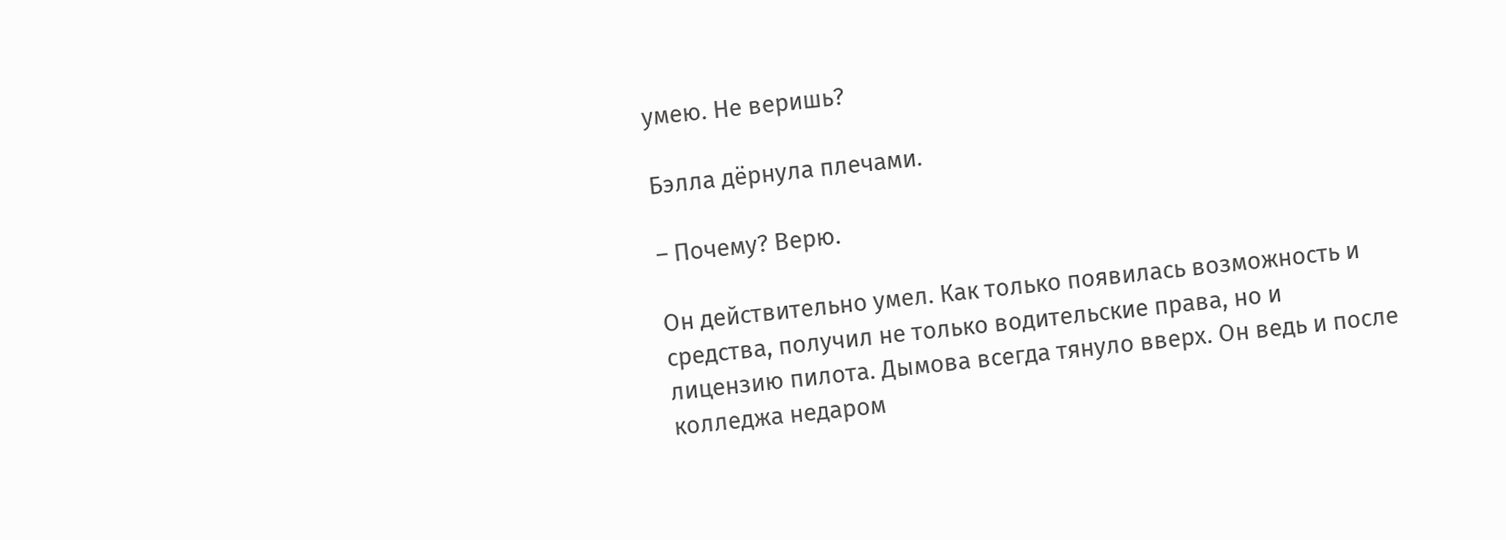умею. Не веришь?

Бэлла дёрнула плечами.

– Почему? Верю.

Он действительно умел. Как только появилась возможность и средства, получил не только водительские права, но и лицензию пилота. Дымова всегда тянуло вверх. Он ведь и после колледжа недаром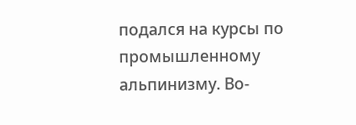подался на курсы по промышленному альпинизму. Во-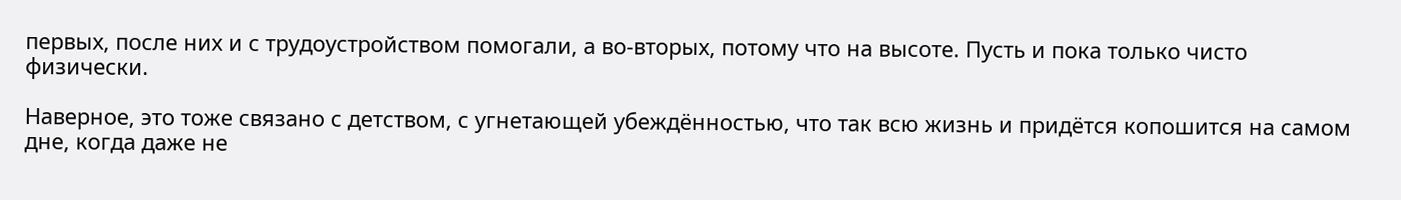первых, после них и с трудоустройством помогали, а во-вторых, потому что на высоте. Пусть и пока только чисто физически.

Наверное, это тоже связано с детством, с угнетающей убеждённостью, что так всю жизнь и придётся копошится на самом дне, когда даже не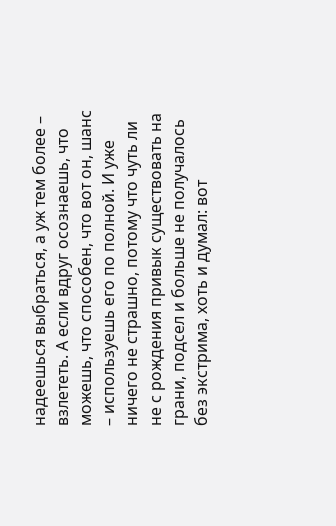надеешься выбраться, а уж тем более – взлететь. А если вдруг осознаешь, что можешь, что способен, что вот он, шанс – используешь его по полной. И уже ничего не страшно, потому что чуть ли не с рождения привык существовать на грани, подсел и больше не получалось без экстрима, хоть и думал: вот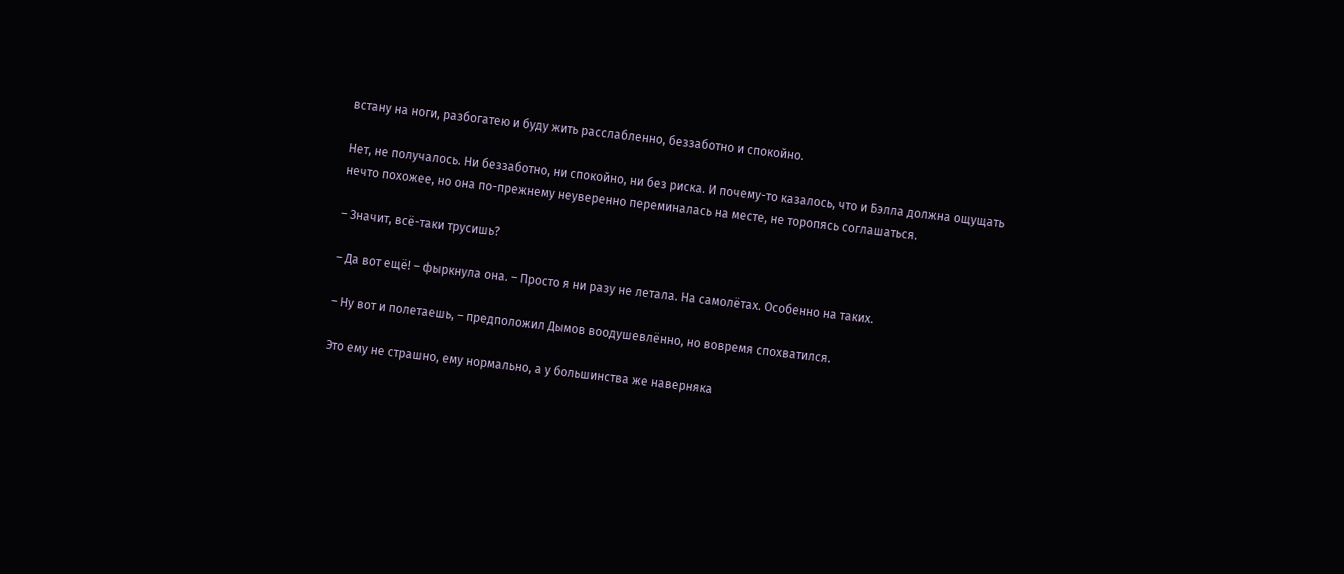встану на ноги, разбогатею и буду жить расслабленно, беззаботно и спокойно.

Нет, не получалось. Ни беззаботно, ни спокойно, ни без риска. И почему-то казалось, что и Бэлла должна ощущать нечто похожее, но она по-прежнему неуверенно переминалась на месте, не торопясь соглашаться.

– Значит, всё-таки трусишь?

– Да вот ещё! – фыркнула она. – Просто я ни разу не летала. На самолётах. Особенно на таких.

– Ну вот и полетаешь, – предположил Дымов воодушевлённо, но вовремя спохватился.

Это ему не страшно, ему нормально, а у большинства же наверняка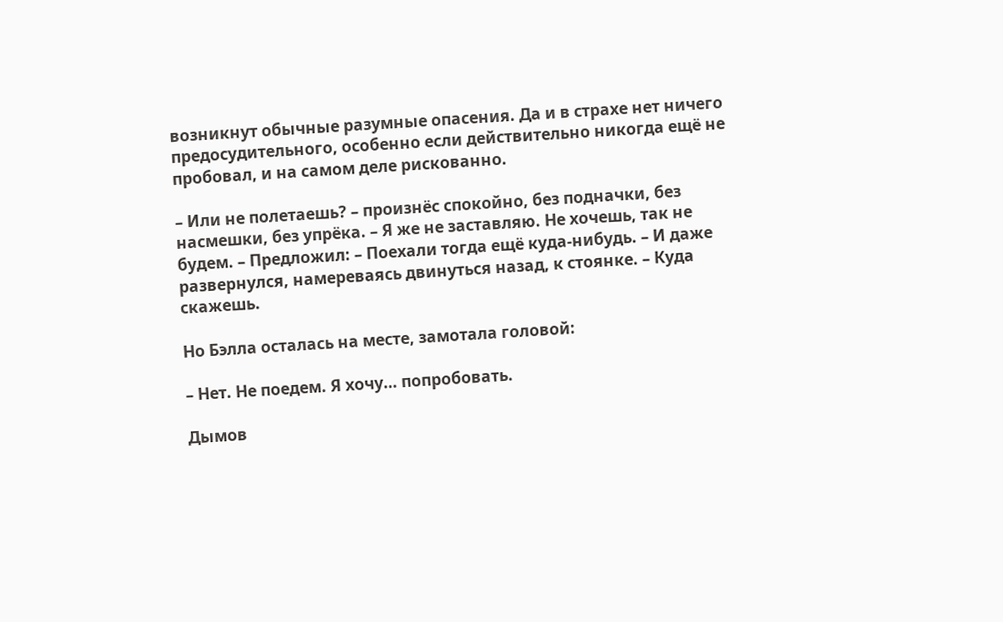возникнут обычные разумные опасения. Да и в страхе нет ничего предосудительного, особенно если действительно никогда ещё не пробовал, и на самом деле рискованно.

– Или не полетаешь? – произнёс спокойно, без подначки, без насмешки, без упрёка. – Я же не заставляю. Не хочешь, так не будем. – Предложил: – Поехали тогда ещё куда-нибудь. – И даже развернулся, намереваясь двинуться назад, к стоянке. – Куда скажешь.

Но Бэлла осталась на месте, замотала головой:

– Нет. Не поедем. Я хочу… попробовать.

Дымов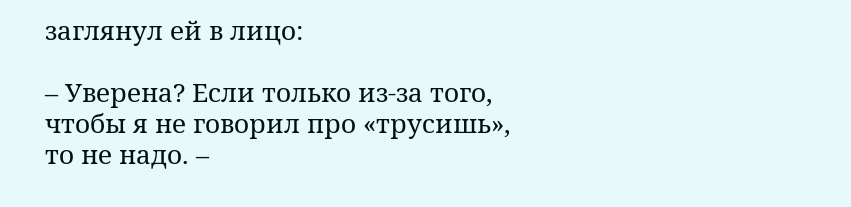заглянул ей в лицо:

– Уверена? Если только из-за того, чтобы я не говорил про «трусишь», то не надо. –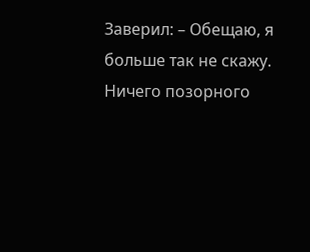Заверил: – Обещаю, я больше так не скажу. Ничего позорного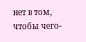нет в том, чтобы чего-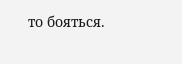то бояться.